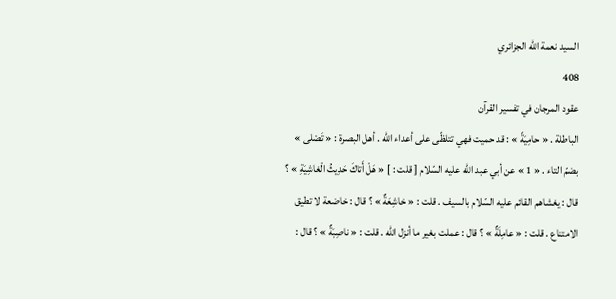السيد نعمة الله الجزائري
408
عقود المرجان في تفسير القرآن
الباطلة . « حامِيَةً » : قد حميت فهي تتلظّى على أعداء اللّه . أهل البصرة : « تَصْلى » بضمّ التاء . « 1 » عن أبي عبد اللّه عليه السّلام [ قلت : ] « هَلْ أَتاكَ حَدِيثُ الْغاشِيَةِ » ؟ قال : يغشاهم القائم عليه السّلام بالسيف . قلت : « خاشِعَةٌ » ؟ قال : خاضعة لا تطيق الامتناع . قلت : « عامِلَةٌ » ؟ قال : عملت بغير ما أنزل اللّه . قلت : « ناصِبَةٌ » ؟ قال :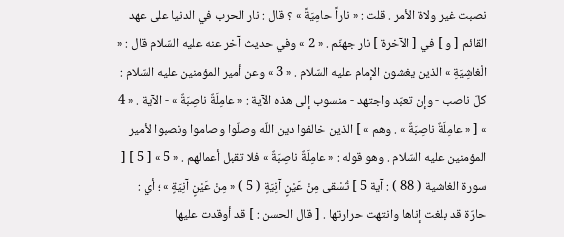نصبت غير ولاة الأمر . قلت : « ناراً حامِيَةً » ؟ قال : نار الحرب في الدنيا على عهد القائم [ و ] في [ الآخرة ] نار جهنّم . « 2 » وفي حديث آخر عنه عليه السّلام قال : « الْغاشِيَةِ » الذين يغشون الإمام عليه السّلام . « 3 » وعن أمير المؤمنين عليه السّلام : كلّ ناصب - وإن تعبّد واجتهد - منسوب إلى هذه الآية : « عامِلَةٌ ناصِبَةٌ » - الآية . « 4 » [ « عامِلَةٌ ناصِبَةٌ » . وهم » ] الذين خالفوا دين اللّه وصلّوا وصاموا ونصبوا لأمير المؤمنين عليه السّلام . وهو قوله : « عامِلَةٌ ناصِبَةٌ » فلا تقبل أعمالهم . « 5 » [ 5 ] [ سورة الغاشية ( 88 ) : آية 5 ] تُسْقى مِنْ عَيْنٍ آنِيَةٍ ( 5 ) « مِنْ عَيْنٍ آنِيَةٍ » ؛ أي : حارّة قد بلغت إناها وانتهت حرارتها . [ قال الحسن : ] قد أوقدت عليها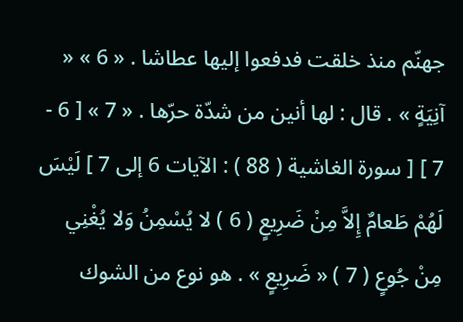جهنّم منذ خلقت فدفعوا إليها عطاشا . « 6 » « آنِيَةٍ » . قال : لها أنين من شدّة حرّها . « 7 » [ 6 - 7 ] [ سورة الغاشية ( 88 ) : الآيات 6 إلى 7 ] لَيْسَ لَهُمْ طَعامٌ إِلاَّ مِنْ ضَرِيعٍ ( 6 ) لا يُسْمِنُ وَلا يُغْنِي مِنْ جُوعٍ ( 7 ) « ضَرِيعٍ » . هو نوع من الشوك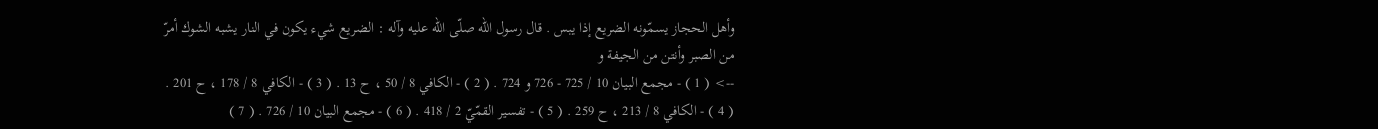وأهل الحجاز يسمّونه الضريع إذا يبس . قال رسول اللّه صلّى اللّه عليه وآله : الضريع شيء يكون في النار يشبه الشوك أمرّ من الصبر وأنتن من الجيفة و
--> ( 1 ) - مجمع البيان 10 / 725 - 726 و 724 . ( 2 ) - الكافي 8 / 50 ، ح 13 . ( 3 ) - الكافي 8 / 178 ، ح 201 . ( 4 ) - الكافي 8 / 213 ، ح 259 . ( 5 ) - تفسير القمّيّ 2 / 418 . ( 6 ) - مجمع البيان 10 / 726 . ( 7 )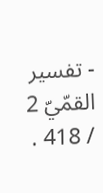- تفسير القمّيّ 2 / 418 .